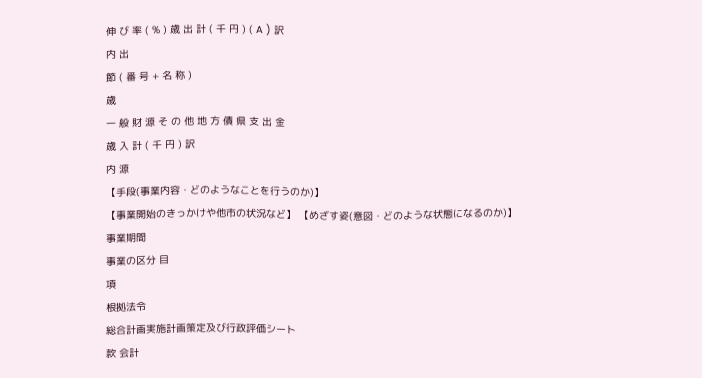伸 び 率 ( % ) 歳 出 計 ( 千 円 ) ( A ) 訳
内 出
節 ( 番 号 + 名 称 )
歳
一 般 財 源 そ の 他 地 方 債 県 支 出 金
歳 入 計 ( 千 円 ) 訳
内 源
【手段(事業内容・どのようなことを行うのか)】
【事業開始のきっかけや他市の状況など】 【めざす姿(意図・どのような状態になるのか)】
事業期間
事業の区分 目
項
根拠法令
総合計画実施計画策定及び行政評価シート
款 会計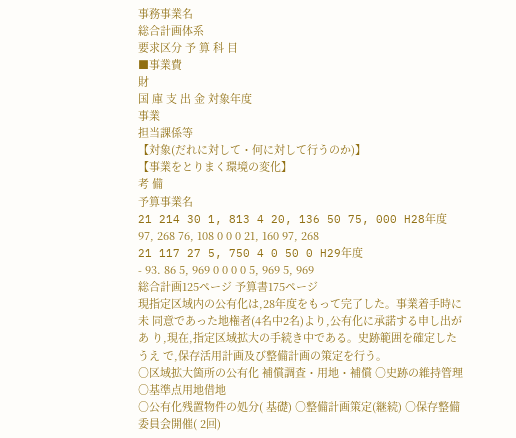事務事業名
総合計画体系
要求区分 予 算 科 目
■事業費
財
国 庫 支 出 金 対象年度
事業
担当課係等
【対象(だれに対して・何に対して行うのか)】
【事業をとりまく環境の変化】
考 備
予算事業名
21 214 30 1, 813 4 20, 136 50 75, 000 H28年度
97, 268 76, 108 0 0 0 21, 160 97, 268
21 117 27 5, 750 4 0 50 0 H29年度
- 93. 86 5, 969 0 0 0 0 5, 969 5, 969
総合計画125ページ 予算書175ページ
現指定区域内の公有化は,28年度をもって完了した。事業着手時に未 同意であった地権者(4名中2名)より,公有化に承諾する申し出があ り,現在,指定区域拡大の手続き中である。史跡範囲を確定したうえ で,保存活用計画及び整備計画の策定を行う。
○区域拡大箇所の公有化 補償調査・用地・補償 ○史跡の維持管理 ○基準点用地借地
○公有化残置物件の処分( 基礎) ○整備計画策定(継続) ○保存整備委員会開催( 2回)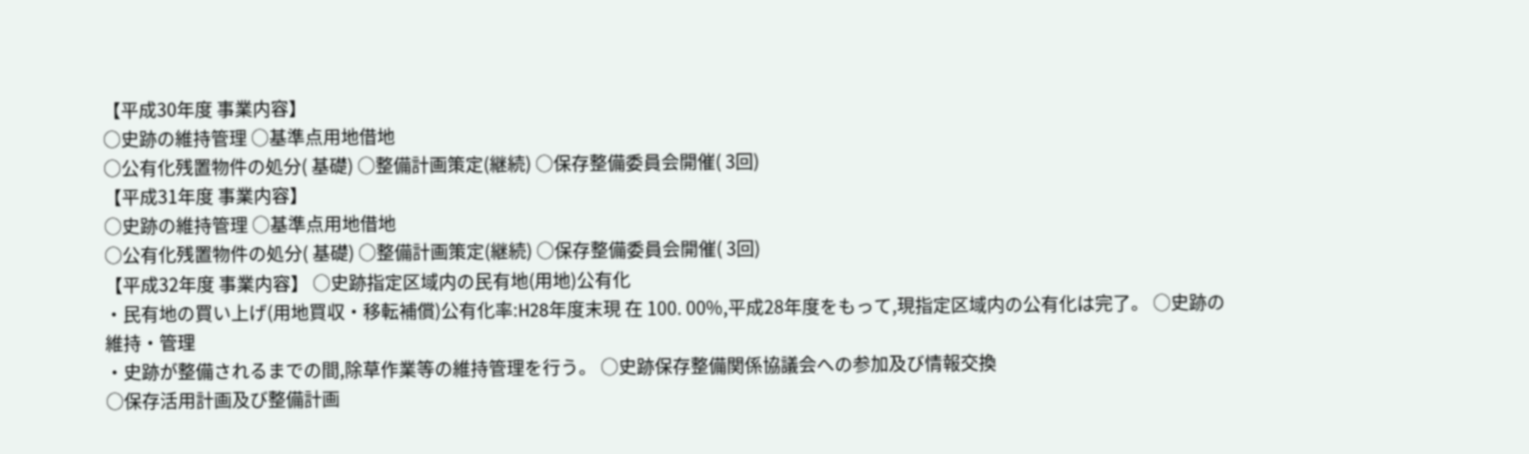【平成30年度 事業内容】
○史跡の維持管理 ○基準点用地借地
○公有化残置物件の処分( 基礎) ○整備計画策定(継続) ○保存整備委員会開催( 3回)
【平成31年度 事業内容】
○史跡の維持管理 ○基準点用地借地
○公有化残置物件の処分( 基礎) ○整備計画策定(継続) ○保存整備委員会開催( 3回)
【平成32年度 事業内容】 ○史跡指定区域内の民有地(用地)公有化
・民有地の買い上げ(用地買収・移転補償)公有化率:H28年度末現 在 100. 00%,平成28年度をもって,現指定区域内の公有化は完了。 ○史跡の維持・管理
・史跡が整備されるまでの間,除草作業等の維持管理を行う。 ○史跡保存整備関係協議会への参加及び情報交換
○保存活用計画及び整備計画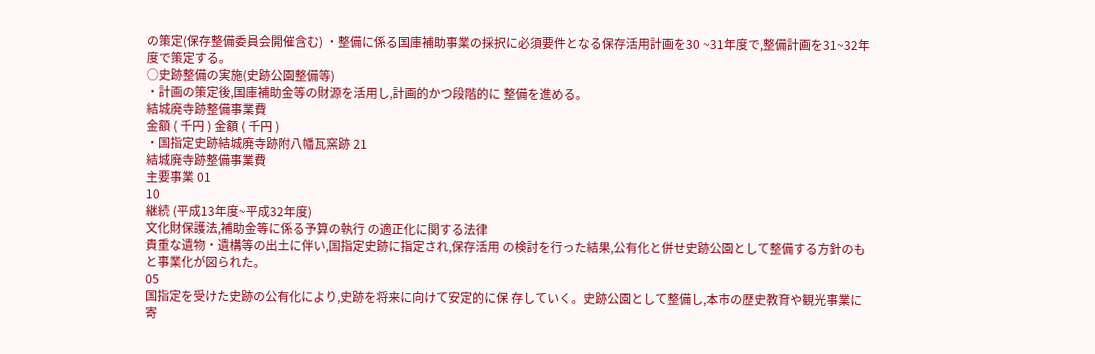の策定(保存整備委員会開催含む) ・整備に係る国庫補助事業の採択に必須要件となる保存活用計画を30 ~31年度で,整備計画を31~32年度で策定する。
○史跡整備の実施(史跡公園整備等)
・計画の策定後,国庫補助金等の財源を活用し,計画的かつ段階的に 整備を進める。
結城廃寺跡整備事業費
金額 ( 千円 ) 金額 ( 千円 )
・国指定史跡結城廃寺跡附八幡瓦窯跡 21
結城廃寺跡整備事業費
主要事業 01
10
継続 (平成13年度~平成32年度)
文化財保護法,補助金等に係る予算の執行 の適正化に関する法律
貴重な遺物・遺構等の出土に伴い,国指定史跡に指定され,保存活用 の検討を行った結果,公有化と併せ史跡公園として整備する方針のも と事業化が図られた。
05
国指定を受けた史跡の公有化により,史跡を将来に向けて安定的に保 存していく。史跡公園として整備し,本市の歴史教育や観光事業に寄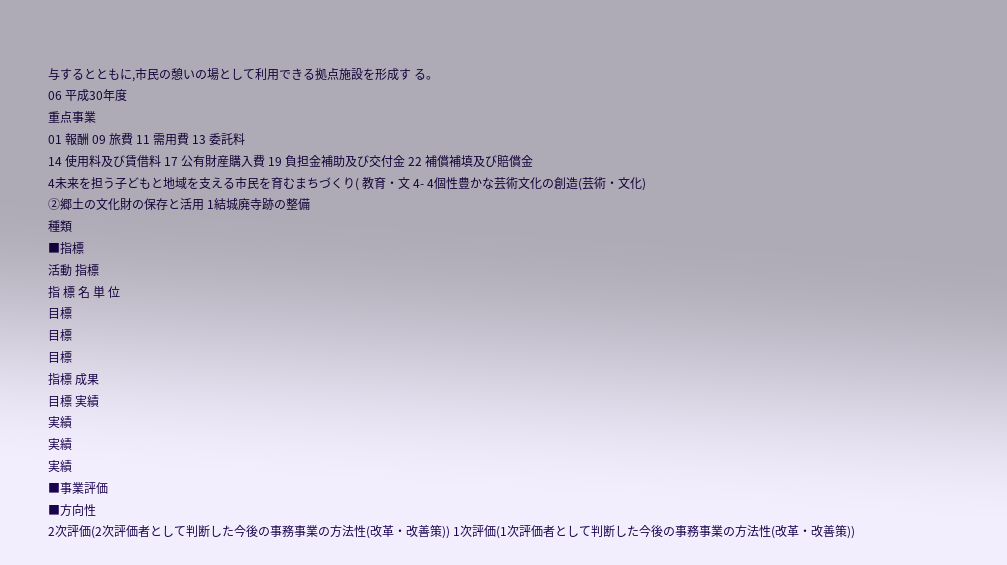与するとともに,市民の憩いの場として利用できる拠点施設を形成す る。
06 平成30年度
重点事業
01 報酬 09 旅費 11 需用費 13 委託料
14 使用料及び賃借料 17 公有財産購入費 19 負担金補助及び交付金 22 補償補填及び賠償金
4未来を担う子どもと地域を支える市民を育むまちづくり( 教育・文 4- 4個性豊かな芸術文化の創造(芸術・文化)
②郷土の文化財の保存と活用 1結城廃寺跡の整備
種類
■指標
活動 指標
指 標 名 単 位
目標
目標
目標
指標 成果
目標 実績
実績
実績
実績
■事業評価
■方向性
2次評価(2次評価者として判断した今後の事務事業の方法性(改革・改善策)) 1次評価(1次評価者として判断した今後の事務事業の方法性(改革・改善策))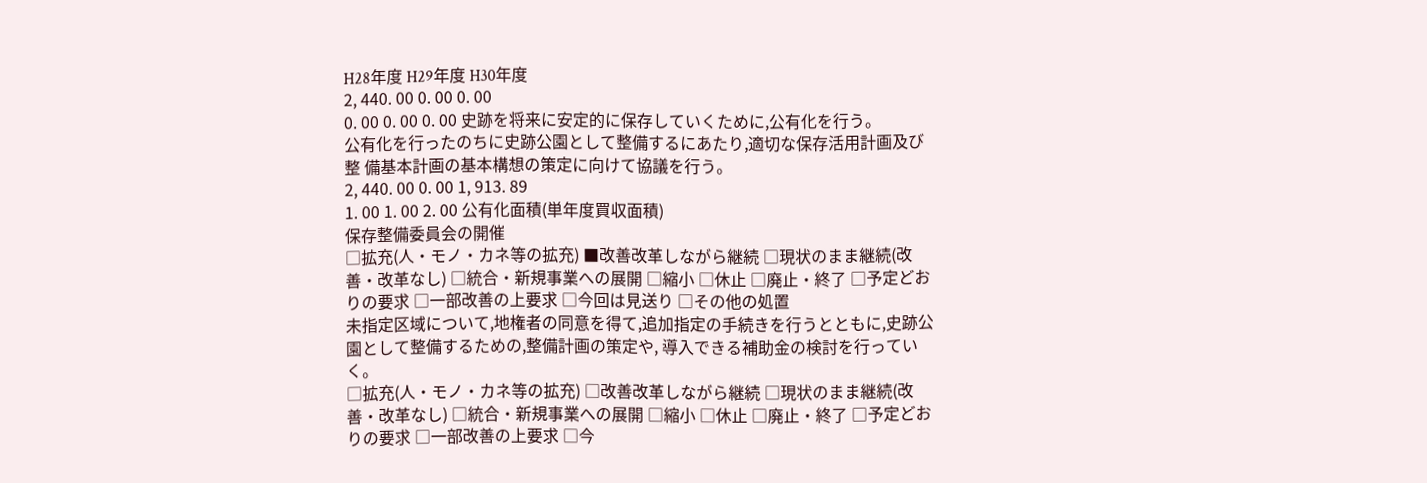H28年度 H29年度 H30年度
2, 440. 00 0. 00 0. 00
0. 00 0. 00 0. 00 史跡を将来に安定的に保存していくために,公有化を行う。
公有化を行ったのちに史跡公園として整備するにあたり,適切な保存活用計画及び整 備基本計画の基本構想の策定に向けて協議を行う。
2, 440. 00 0. 00 1, 913. 89
1. 00 1. 00 2. 00 公有化面積(単年度買収面積)
保存整備委員会の開催
□拡充(人・モノ・カネ等の拡充) ■改善改革しながら継続 □現状のまま継続(改善・改革なし) □統合・新規事業への展開 □縮小 □休止 □廃止・終了 □予定どおりの要求 □一部改善の上要求 □今回は見送り □その他の処置
未指定区域について,地権者の同意を得て,追加指定の手続きを行うとともに,史跡公園として整備するための,整備計画の策定や, 導入できる補助金の検討を行っていく。
□拡充(人・モノ・カネ等の拡充) □改善改革しながら継続 □現状のまま継続(改善・改革なし) □統合・新規事業への展開 □縮小 □休止 □廃止・終了 □予定どおりの要求 □一部改善の上要求 □今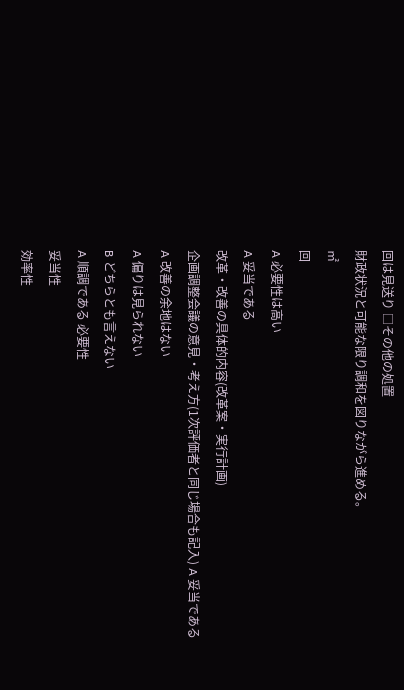回は見送り □その他の処置
財政状況と可能な限り調和を図りながら進める。
㎡
回
A 必要性は高い
A 妥当である
改革・改善の具体的内容(改革案・実行計画)
企画調整会議の意見・考え方(1次評価者と同じ場合も記入) A 妥当である
A 改善の余地はない
A 偏りは見られない
B どちらとも言えない
A 順調である 必要性
妥当性
効率性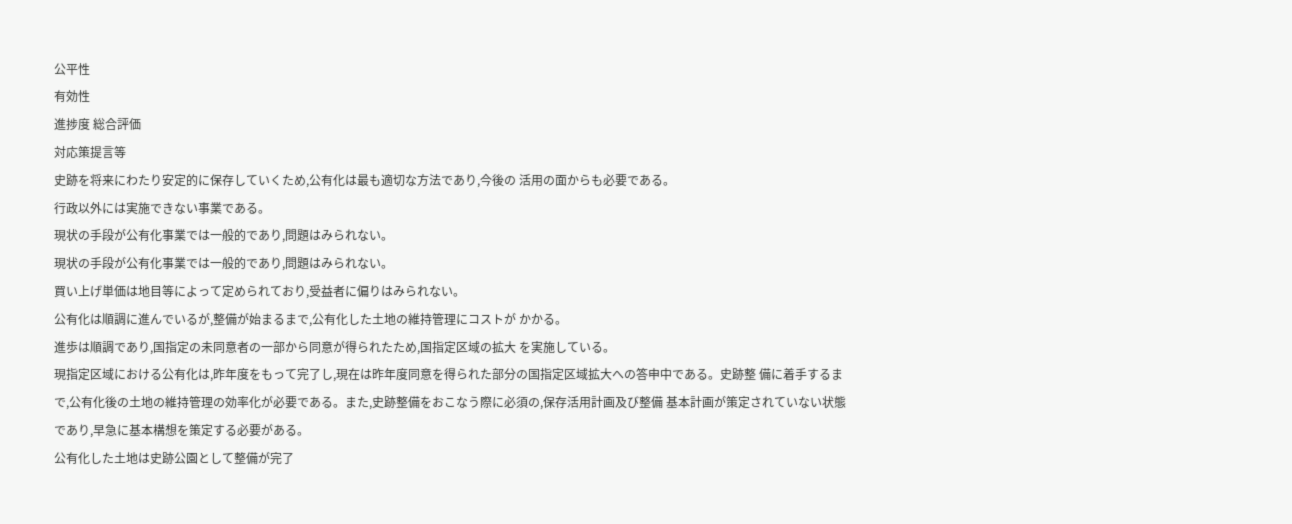公平性
有効性
進捗度 総合評価
対応策提言等
史跡を将来にわたり安定的に保存していくため,公有化は最も適切な方法であり,今後の 活用の面からも必要である。
行政以外には実施できない事業である。
現状の手段が公有化事業では一般的であり,問題はみられない。
現状の手段が公有化事業では一般的であり,問題はみられない。
買い上げ単価は地目等によって定められており,受益者に偏りはみられない。
公有化は順調に進んでいるが,整備が始まるまで,公有化した土地の維持管理にコストが かかる。
進歩は順調であり,国指定の未同意者の一部から同意が得られたため,国指定区域の拡大 を実施している。
現指定区域における公有化は,昨年度をもって完了し,現在は昨年度同意を得られた部分の国指定区域拡大への答申中である。史跡整 備に着手するまで,公有化後の土地の維持管理の効率化が必要である。また,史跡整備をおこなう際に必須の,保存活用計画及び整備 基本計画が策定されていない状態であり,早急に基本構想を策定する必要がある。
公有化した土地は史跡公園として整備が完了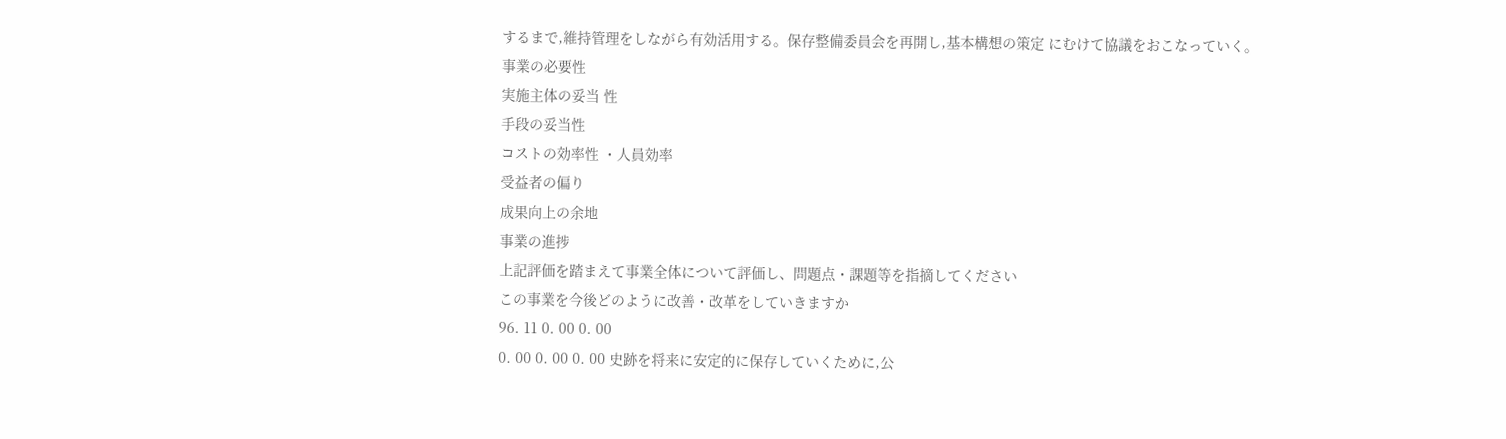するまで,維持管理をしながら有効活用する。保存整備委員会を再開し,基本構想の策定 にむけて協議をおこなっていく。
事業の必要性
実施主体の妥当 性
手段の妥当性
コストの効率性 ・人員効率
受益者の偏り
成果向上の余地
事業の進捗
上記評価を踏まえて事業全体について評価し、問題点・課題等を指摘してください
この事業を今後どのように改善・改革をしていきますか
96. 11 0. 00 0. 00
0. 00 0. 00 0. 00 史跡を将来に安定的に保存していくために,公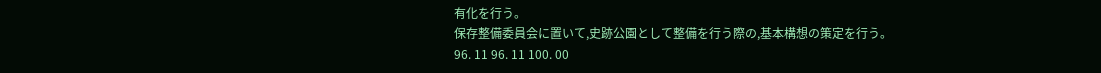有化を行う。
保存整備委員会に置いて,史跡公園として整備を行う際の,基本構想の策定を行う。
96. 11 96. 11 100. 00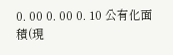0. 00 0. 00 0. 10 公有化面積(現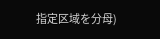指定区域を分母)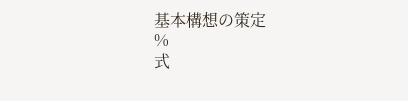基本構想の策定
%
式